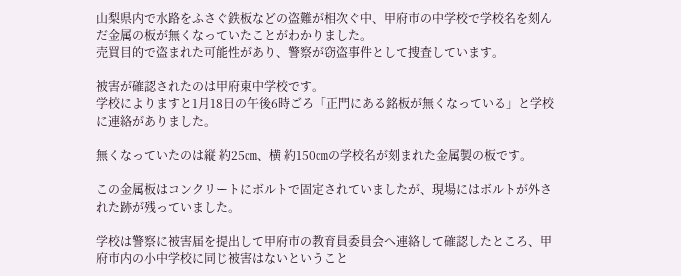山梨県内で水路をふさぐ鉄板などの盗難が相次ぐ中、甲府市の中学校で学校名を刻んだ金属の板が無くなっていたことがわかりました。
売買目的で盗まれた可能性があり、警察が窃盗事件として捜査しています。

被害が確認されたのは甲府東中学校です。
学校によりますと1月18日の午後6時ごろ「正門にある銘板が無くなっている」と学校に連絡がありました。

無くなっていたのは縦 約25㎝、横 約150㎝の学校名が刻まれた金属製の板です。

この金属板はコンクリートにボルトで固定されていましたが、現場にはボルトが外された跡が残っていました。

学校は警察に被害届を提出して甲府市の教育員委員会へ連絡して確認したところ、甲府市内の小中学校に同じ被害はないということ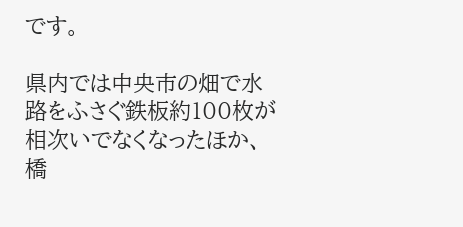です。

県内では中央市の畑で水路をふさぐ鉄板約100枚が相次いでなくなったほか、橋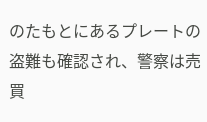のたもとにあるプレートの盗難も確認され、警察は売買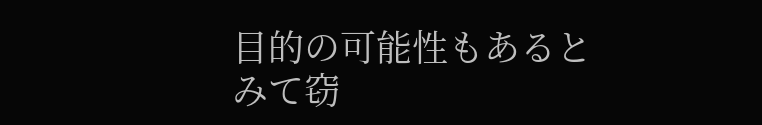目的の可能性もあるとみて窃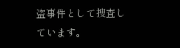盗事件として捜査しています。